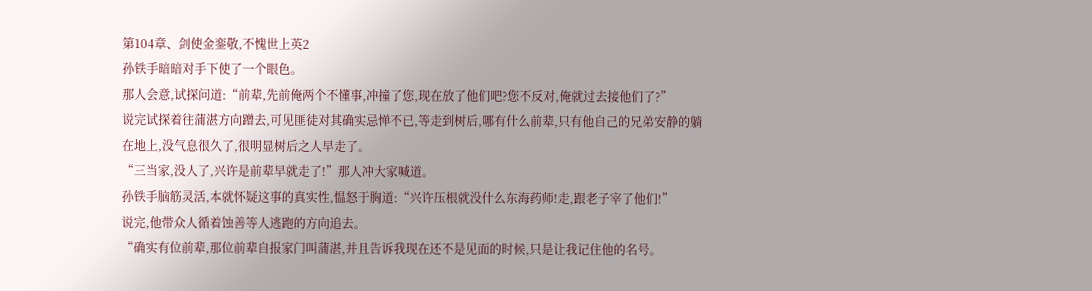第104章、剑使金銮敬,不愧世上英2
孙铁手暗暗对手下使了一个眼色。
那人会意,试探问道:“前辈,先前俺两个不懂事,冲撞了您,现在放了他们吧?您不反对,俺就过去接他们了?”
说完试探着往蒲湛方向蹭去,可见匪徒对其确实忌惮不已,等走到树后,哪有什么前辈,只有他自己的兄弟安静的躺在地上,没气息很久了,很明显树后之人早走了。
“三当家,没人了,兴许是前辈早就走了!”那人冲大家喊道。
孙铁手脑筋灵活,本就怀疑这事的真实性,愠怒于胸道:“兴许压根就没什么东海药师!走,跟老子宰了他们!”
说完,他带众人循着蚀善等人逃跑的方向追去。
“确实有位前辈,那位前辈自报家门叫蒲湛,并且告诉我现在还不是见面的时候,只是让我记住他的名号。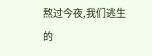熬过今夜,我们逃生的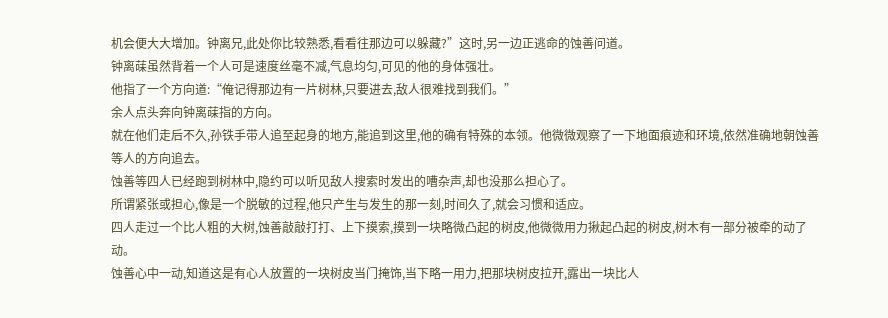机会便大大增加。钟离兄,此处你比较熟悉,看看往那边可以躲藏?”这时,另一边正逃命的蚀善问道。
钟离菋虽然背着一个人可是速度丝毫不减,气息均匀,可见的他的身体强壮。
他指了一个方向道:“俺记得那边有一片树林,只要进去,敌人很难找到我们。”
余人点头奔向钟离菋指的方向。
就在他们走后不久,孙铁手带人追至起身的地方,能追到这里,他的确有特殊的本领。他微微观察了一下地面痕迹和环境,依然准确地朝蚀善等人的方向追去。
蚀善等四人已经跑到树林中,隐约可以听见敌人搜索时发出的嘈杂声,却也没那么担心了。
所谓紧张或担心,像是一个脱敏的过程,他只产生与发生的那一刻,时间久了,就会习惯和适应。
四人走过一个比人粗的大树,蚀善敲敲打打、上下摸索,摸到一块略微凸起的树皮,他微微用力揪起凸起的树皮,树木有一部分被牵的动了动。
蚀善心中一动,知道这是有心人放置的一块树皮当门掩饰,当下略一用力,把那块树皮拉开,露出一块比人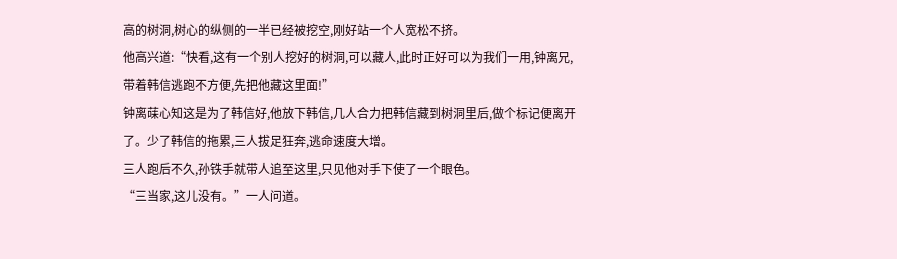高的树洞,树心的纵侧的一半已经被挖空,刚好站一个人宽松不挤。
他高兴道:“快看,这有一个别人挖好的树洞,可以藏人,此时正好可以为我们一用,钟离兄,带着韩信逃跑不方便,先把他藏这里面!”
钟离菋心知这是为了韩信好,他放下韩信,几人合力把韩信藏到树洞里后,做个标记便离开了。少了韩信的拖累,三人拔足狂奔,逃命速度大增。
三人跑后不久,孙铁手就带人追至这里,只见他对手下使了一个眼色。
“三当家,这儿没有。”一人问道。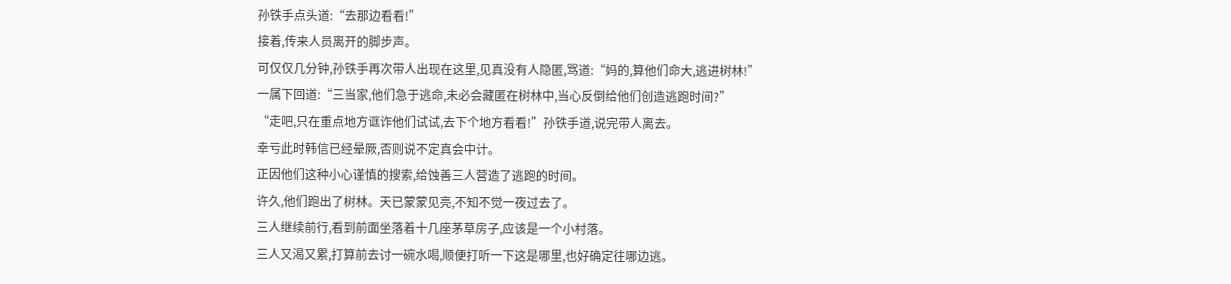孙铁手点头道:“去那边看看!”
接着,传来人员离开的脚步声。
可仅仅几分钟,孙铁手再次带人出现在这里,见真没有人隐匿,骂道:“妈的,算他们命大,逃进树林!”
一属下回道:“三当家,他们急于逃命,未必会藏匿在树林中,当心反倒给他们创造逃跑时间?”
“走吧,只在重点地方诓诈他们试试,去下个地方看看!”孙铁手道,说完带人离去。
幸亏此时韩信已经晕厥,否则说不定真会中计。
正因他们这种小心谨慎的搜索,给蚀善三人营造了逃跑的时间。
许久,他们跑出了树林。天已蒙蒙见亮,不知不觉一夜过去了。
三人继续前行,看到前面坐落着十几座茅草房子,应该是一个小村落。
三人又渴又累,打算前去讨一碗水喝,顺便打听一下这是哪里,也好确定往哪边逃。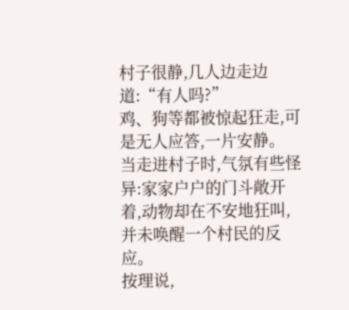村子很静,几人边走边道:“有人吗?”
鸡、狗等都被惊起狂走,可是无人应答,一片安静。
当走进村子时,气氛有些怪异:家家户户的门斗敞开着,动物却在不安地狂叫,并未唤醒一个村民的反应。
按理说,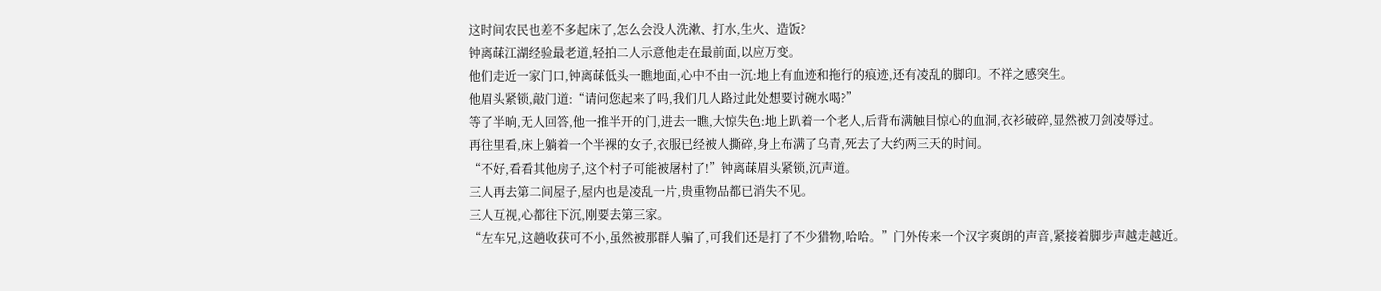这时间农民也差不多起床了,怎么会没人洗漱、打水,生火、造饭?
钟离菋江湖经验最老道,轻拍二人示意他走在最前面,以应万变。
他们走近一家门口,钟离菋低头一瞧地面,心中不由一沉:地上有血迹和拖行的痕迹,还有凌乱的脚印。不祥之感突生。
他眉头紧锁,敲门道:“请问您起来了吗,我们几人路过此处想要讨碗水喝?”
等了半晌,无人回答,他一推半开的门,进去一瞧,大惊失色:地上趴着一个老人,后背布满触目惊心的血洞,衣衫破碎,显然被刀剑凌辱过。
再往里看,床上躺着一个半裸的女子,衣服已经被人撕碎,身上布满了乌青,死去了大约两三天的时间。
“不好,看看其他房子,这个村子可能被屠村了!”钟离菋眉头紧锁,沉声道。
三人再去第二间屋子,屋内也是凌乱一片,贵重物品都已消失不见。
三人互视,心都往下沉,刚要去第三家。
“左车兄,这趟收获可不小,虽然被那群人骗了,可我们还是打了不少猎物,哈哈。”门外传来一个汉字爽朗的声音,紧接着脚步声越走越近。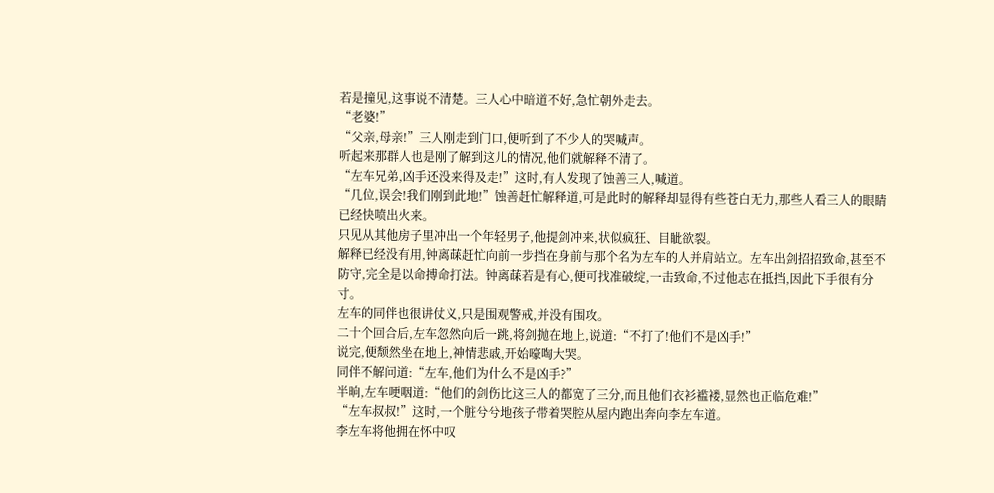若是撞见,这事说不清楚。三人心中暗道不好,急忙朝外走去。
“老婆!”
“父亲,母亲!”三人刚走到门口,便听到了不少人的哭喊声。
听起来那群人也是刚了解到这儿的情况,他们就解释不清了。
“左车兄弟,凶手还没来得及走!”这时,有人发现了蚀善三人,喊道。
“几位,误会!我们刚到此地!”蚀善赶忙解释道,可是此时的解释却显得有些苍白无力,那些人看三人的眼睛已经快喷出火来。
只见从其他房子里冲出一个年轻男子,他提剑冲来,状似疯狂、目眦欲裂。
解释已经没有用,钟离菋赶忙向前一步挡在身前与那个名为左车的人并肩站立。左车出剑招招致命,甚至不防守,完全是以命搏命打法。钟离菋若是有心,便可找准破绽,一击致命,不过他志在抵挡,因此下手很有分寸。
左车的同伴也很讲仗义,只是围观警戒,并没有围攻。
二十个回合后,左车忽然向后一跳,将剑抛在地上,说道:“不打了!他们不是凶手!”
说完,便颓然坐在地上,神情悲戚,开始嚎啕大哭。
同伴不解问道:“左车,他们为什么不是凶手?”
半晌,左车哽咽道:“他们的剑伤比这三人的都宽了三分,而且他们衣衫褴褛,显然也正临危难!”
“左车叔叔!”这时,一个脏兮兮地孩子带着哭腔从屋内跑出奔向李左车道。
李左车将他拥在怀中叹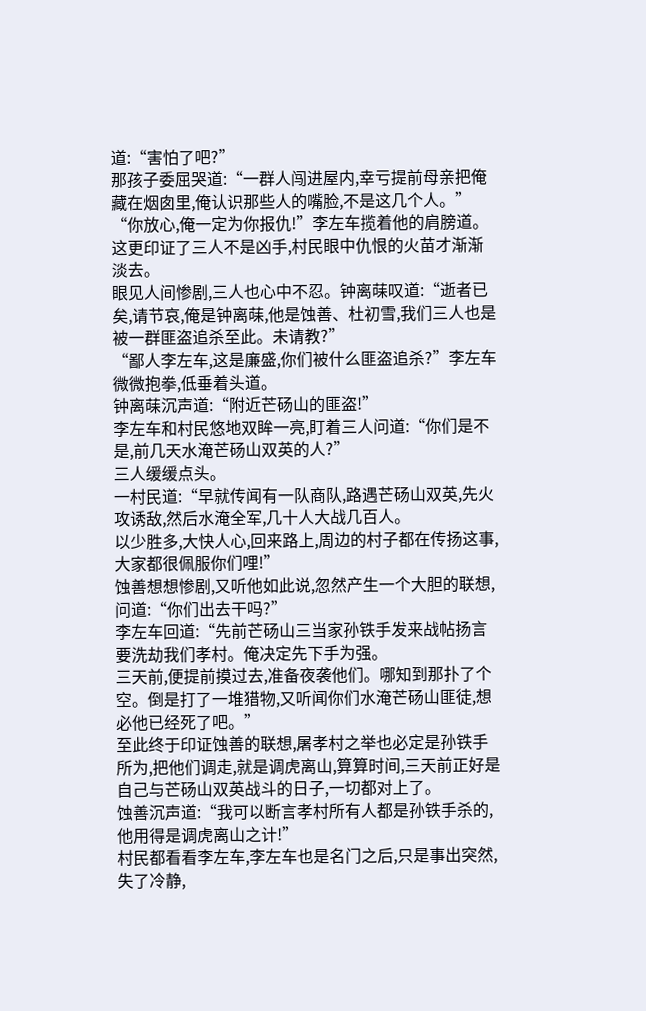道:“害怕了吧?”
那孩子委屈哭道:“一群人闯进屋内,幸亏提前母亲把俺藏在烟囱里,俺认识那些人的嘴脸,不是这几个人。”
“你放心,俺一定为你报仇!”李左车揽着他的肩膀道。
这更印证了三人不是凶手,村民眼中仇恨的火苗才渐渐淡去。
眼见人间惨剧,三人也心中不忍。钟离菋叹道:“逝者已矣,请节哀,俺是钟离菋,他是蚀善、杜初雪,我们三人也是被一群匪盗追杀至此。未请教?”
“鄙人李左车,这是廉盛,你们被什么匪盗追杀?”李左车微微抱拳,低垂着头道。
钟离菋沉声道:“附近芒砀山的匪盗!”
李左车和村民悠地双眸一亮,盯着三人问道:“你们是不是,前几天水淹芒砀山双英的人?”
三人缓缓点头。
一村民道:“早就传闻有一队商队,路遇芒砀山双英,先火攻诱敌,然后水淹全军,几十人大战几百人。
以少胜多,大快人心,回来路上,周边的村子都在传扬这事,大家都很佩服你们哩!”
蚀善想想惨剧,又听他如此说,忽然产生一个大胆的联想,问道:“你们出去干吗?”
李左车回道:“先前芒砀山三当家孙铁手发来战帖扬言要洗劫我们孝村。俺决定先下手为强。
三天前,便提前摸过去,准备夜袭他们。哪知到那扑了个空。倒是打了一堆猎物,又听闻你们水淹芒砀山匪徒,想必他已经死了吧。”
至此终于印证蚀善的联想,屠孝村之举也必定是孙铁手所为,把他们调走,就是调虎离山,算算时间,三天前正好是自己与芒砀山双英战斗的日子,一切都对上了。
蚀善沉声道:“我可以断言孝村所有人都是孙铁手杀的,他用得是调虎离山之计!”
村民都看看李左车,李左车也是名门之后,只是事出突然,失了冷静,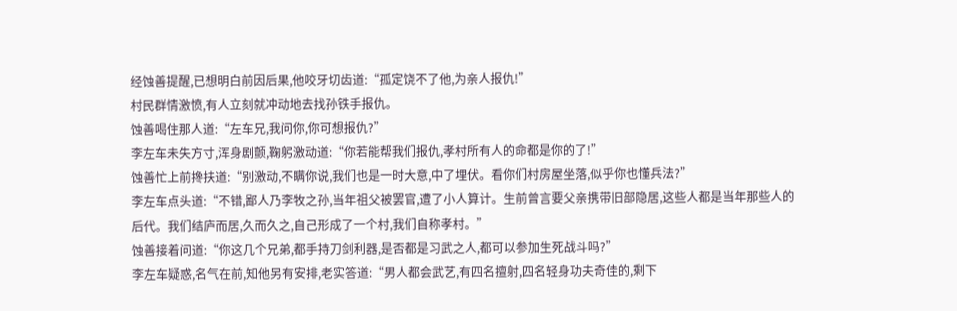经蚀善提醒,已想明白前因后果,他咬牙切齿道:“孤定饶不了他,为亲人报仇!”
村民群情激愤,有人立刻就冲动地去找孙铁手报仇。
蚀善喝住那人道:“左车兄,我问你,你可想报仇?”
李左车未失方寸,浑身剧颤,鞠躬激动道:“你若能帮我们报仇,孝村所有人的命都是你的了!”
蚀善忙上前搀扶道:“别激动,不瞒你说,我们也是一时大意,中了埋伏。看你们村房屋坐落,似乎你也懂兵法?”
李左车点头道:“不错,鄙人乃李牧之孙,当年祖父被罢官,遭了小人算计。生前曾言要父亲携带旧部隐居,这些人都是当年那些人的后代。我们结庐而居,久而久之,自己形成了一个村,我们自称孝村。”
蚀善接着问道:“你这几个兄弟,都手持刀剑利器,是否都是习武之人,都可以参加生死战斗吗?”
李左车疑惑,名气在前,知他另有安排,老实答道:“男人都会武艺,有四名擅射,四名轻身功夫奇佳的,剩下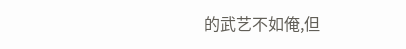的武艺不如俺,但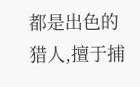都是出色的猎人,擅于捕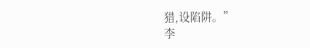猎,设陷阱。”
李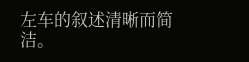左车的叙述清晰而简洁。